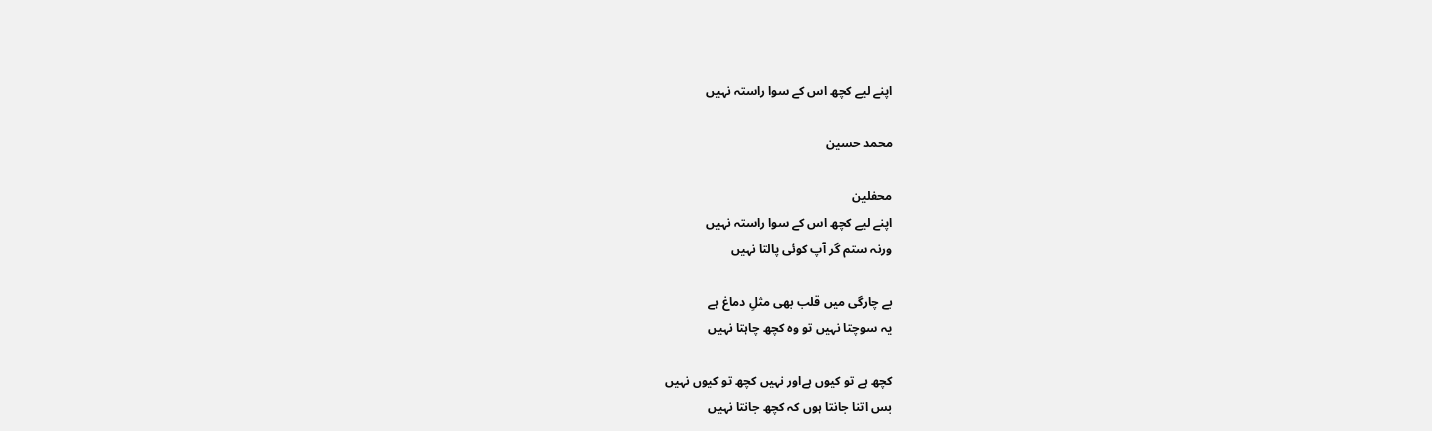اپنے لیے کچھ اس کے سوا راستہ نہیں

محمد حسین

محفلین
اپنے لیے کچھ اس کے سوا راستہ نہیں
ورنہ ستم گر آپ کوئی پالتا نہیں

بے چارگی میں قلب بھی مثلِ دماغ ہے
یہ سوچتا نہیں تو وہ کچھ چاہتا نہیں

کچھ ہے تو کیوں ہےاور نہیں کچھ تو کیوں نہیں
بس اتنا جانتا ہوں کہ کچھ جانتا نہیں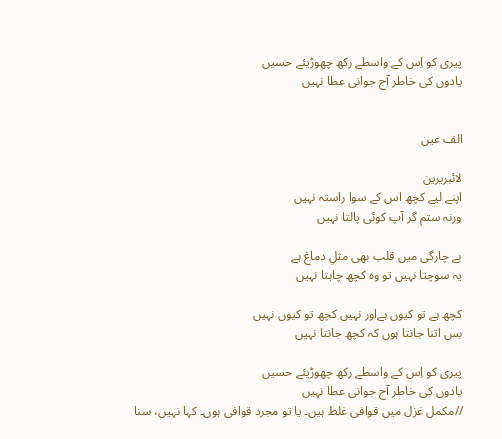پیری کو اِس کے واسطے رکھ چھوڑیئے حسیں
یادوں کی خاطر آج جوانی عطا نہیں


الف عین

لائبریرین
اپنے لیے کچھ اس کے سوا راستہ نہیں
ورنہ ستم گر آپ کوئی پالتا نہیں

بے چارگی میں قلب بھی مثلِ دماغ ہے
یہ سوچتا نہیں تو وہ کچھ چاہتا نہیں

کچھ ہے تو کیوں ہےاور نہیں کچھ تو کیوں نہیں
بس اتنا جانتا ہوں کہ کچھ جانتا نہیں

پیری کو اِس کے واسطے رکھ چھوڑیئے حسیں
یادوں کی خاطر آج جوانی عطا نہیں
//مکمل غزل میں قوافی غلط ہیں۔ یا تو مجرد قوافی ہوں۔ کہا نہیں، سنا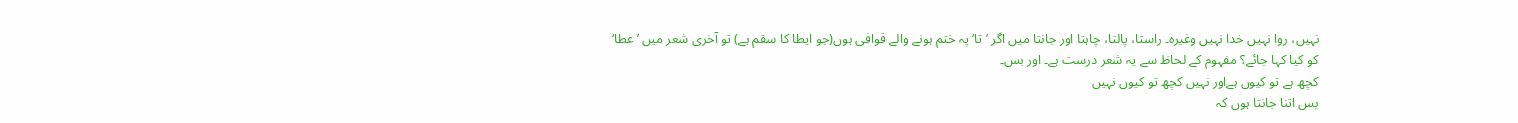نہیں، روا نہیں خدا نہیں وغیرہ۔ راستا، پالتا، چاہتا اور جانتا میں اگر ’تا‘ پہ ختم ہونے والے قوافی ہوں(جو ایطا کا سقم ہے) تو آخری شعر میں ’عطا‘ کو کیا کہا جائے؟ مفہوم کے لحاظ سے یہ شعر درست ہے۔ اور بس۔
کچھ ہے تو کیوں ہےاور نہیں کچھ تو کیوں نہیں
بس اتنا جانتا ہوں کہ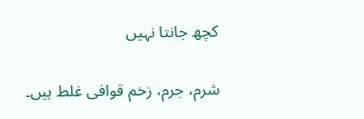کچھ جانتا نہیں

شرم، جرم، زخم قوافی غلط ہیں۔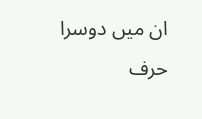ان میں دوسرا حرف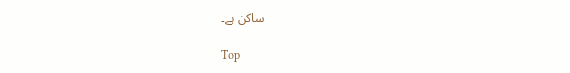ساکن ہے۔

Top